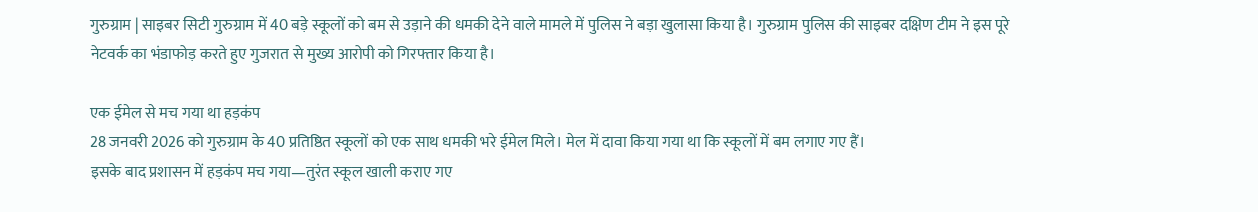गुरुग्राम | साइबर सिटी गुरुग्राम में 40 बड़े स्कूलों को बम से उड़ाने की धमकी देने वाले मामले में पुलिस ने बड़ा खुलासा किया है। गुरुग्राम पुलिस की साइबर दक्षिण टीम ने इस पूरे नेटवर्क का भंडाफोड़ करते हुए गुजरात से मुख्य आरोपी को गिरफ्तार किया है।

एक ईमेल से मच गया था हड़कंप
28 जनवरी 2026 को गुरुग्राम के 40 प्रतिष्ठित स्कूलों को एक साथ धमकी भरे ईमेल मिले। मेल में दावा किया गया था कि स्कूलों में बम लगाए गए हैं।
इसके बाद प्रशासन में हड़कंप मच गया—तुरंत स्कूल खाली कराए गए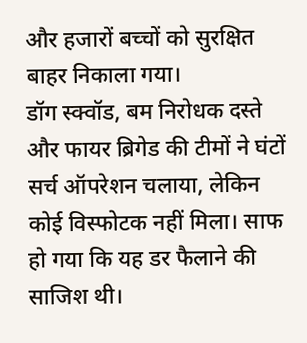और हजारों बच्चों को सुरक्षित बाहर निकाला गया।
डॉग स्क्वॉड, बम निरोधक दस्ते और फायर ब्रिगेड की टीमों ने घंटों सर्च ऑपरेशन चलाया, लेकिन कोई विस्फोटक नहीं मिला। साफ हो गया कि यह डर फैलाने की साजिश थी।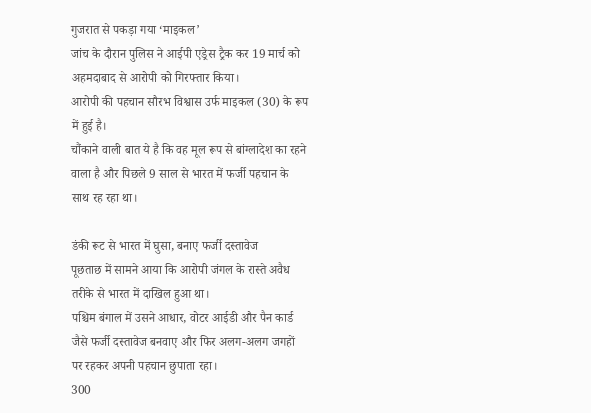गुजरात से पकड़ा गया ‘माइकल’
जांच के दौरान पुलिस ने आईपी एड्रेस ट्रैक कर 19 मार्च को अहमदाबाद से आरोपी को गिरफ्तार किया।
आरोपी की पहचान सौरभ विश्वास उर्फ माइकल (30) के रूप में हुई है।
चौंकाने वाली बात ये है कि वह मूल रूप से बांग्लादेश का रहने वाला है और पिछले 9 साल से भारत में फर्जी पहचान के साथ रह रहा था।

डंकी रूट से भारत में घुसा, बनाए फर्जी दस्तावेज
पूछताछ में सामने आया कि आरोपी जंगल के रास्ते अवैध तरीके से भारत में दाखिल हुआ था।
पश्चिम बंगाल में उसने आधार, वोटर आईडी और पैन कार्ड जैसे फर्जी दस्तावेज बनवाए और फिर अलग-अलग जगहों पर रहकर अपनी पहचान छुपाता रहा।
300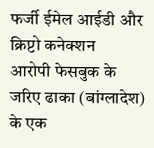फर्जी ईमेल आईडी और क्रिप्टो कनेक्शन
आरोपी फेसबुक के जरिए ढाका (बांग्लादेश) के एक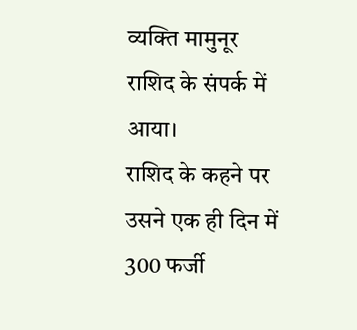व्यक्ति मामुनूर राशिद के संपर्क में आया।
राशिद के कहने पर उसने एक ही दिन में 300 फर्जी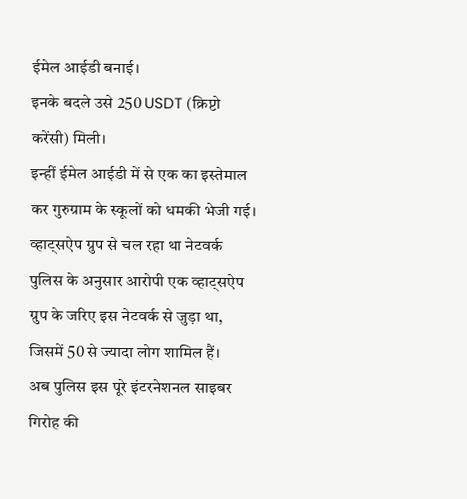ईमेल आईडी बनाई।
इनके बदले उसे 250 USDT (क्रिप्टो करेंसी) मिली।
इन्हीं ईमेल आईडी में से एक का इस्तेमाल कर गुरुग्राम के स्कूलों को धमकी भेजी गई।
व्हाट्सऐप ग्रुप से चल रहा था नेटवर्क
पुलिस के अनुसार आरोपी एक व्हाट्सऐप ग्रुप के जरिए इस नेटवर्क से जुड़ा था, जिसमें 50 से ज्यादा लोग शामिल हैं।
अब पुलिस इस पूरे इंटरनेशनल साइबर गिरोह की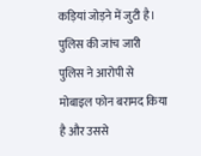कड़ियां जोड़ने में जुटी है।
पुलिस की जांच जारी
पुलिस ने आरोपी से मोबाइल फोन बरामद किया है और उससे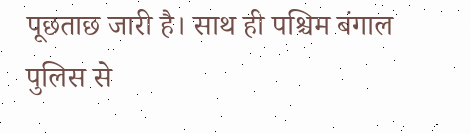पूछताछ जारी है। साथ ही पश्चिम बंगाल पुलिस से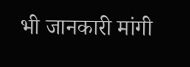भी जानकारी मांगी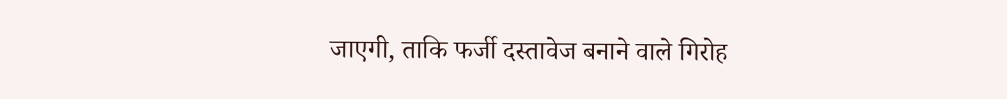जाएगी, ताकि फर्जी दस्तावेज बनाने वाले गिरोह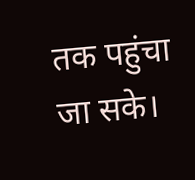तक पहुंचा जा सके।